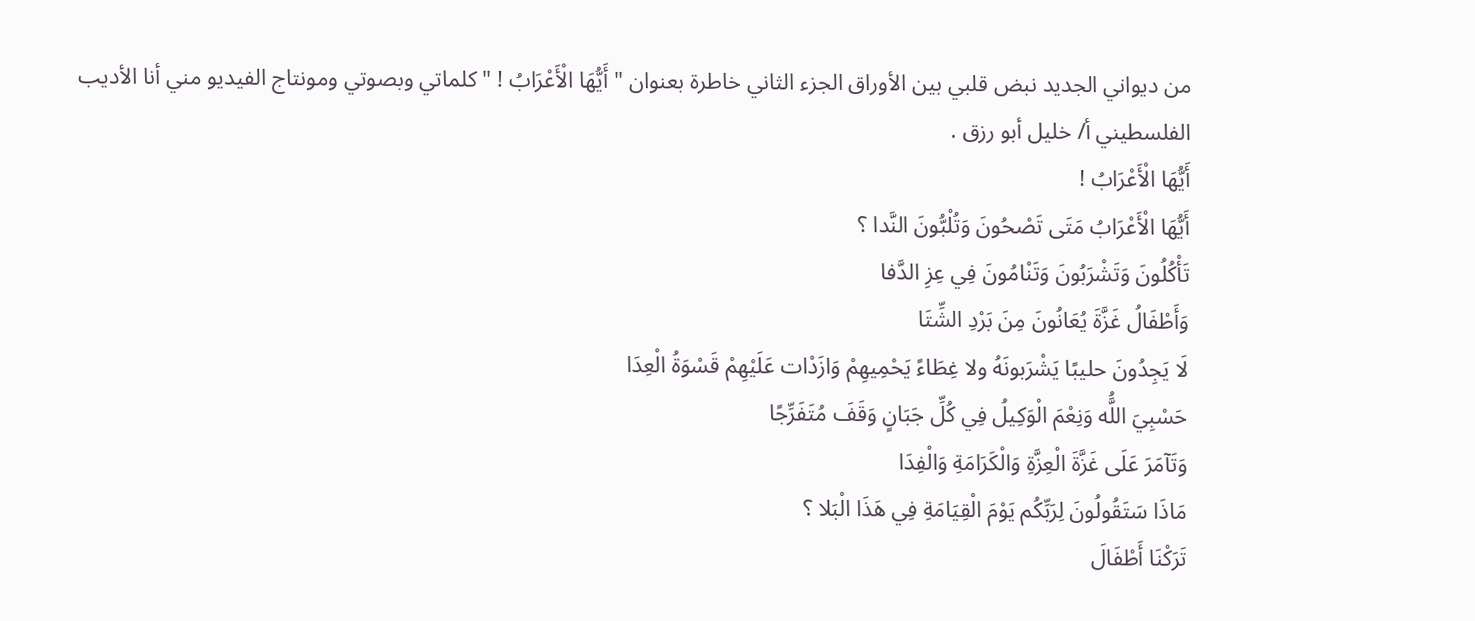من ديواني الجديد نبض قلبي بين الأوراق الجزء الثاني خاطرة بعنوان " أَيُّهَا الْأَعْرَابُ ! " كلماتي وبصوتي ومونتاج الفيديو مني أنا الأديب الفلسطيني أ/ خليل أبو رزق .
أَيُّهَا الْأَعْرَابُ !
أَيُّهَا الْأَعْرَابُ مَتَى تَصْحُونَ وَتُلْبُّونَ النَّدا ؟
تَأْكُلُونَ وَتَشْرَبُونَ وَتَنْامُونَ فِي عِزِ الدَّفا
وَأَطْفَالُ غَزَّةَ يُعَانُونَ مِنَ بَرْدِ الشِّتَا
لَا يَجِدُونَ حليبًا يَشْرَبونَهُ ولا غِطَاءً يَحْمِيهِمْ وَازَدْات عَلَيْهِمْ قَسْوَةُ الْعِدَا
حَسْبِيَ اللَُّه وَنِعْمَ الْوَكِيلُ فِي كُلِّ جَبَانٍ وَقَفَ مُتَفَرِّجًا
وَتَآمَرَ عَلَى غَزَّةَ الْعِزَّةِ وَالْكَرَامَةِ وَالْفِدَا
مَاذَا سَتَقُولُونَ لِرَبِّكُم يَوْمَ الْقِيَامَةِ فِي هَذَا الْبَلا ؟
تَرَكْنَا أَطْفَالَ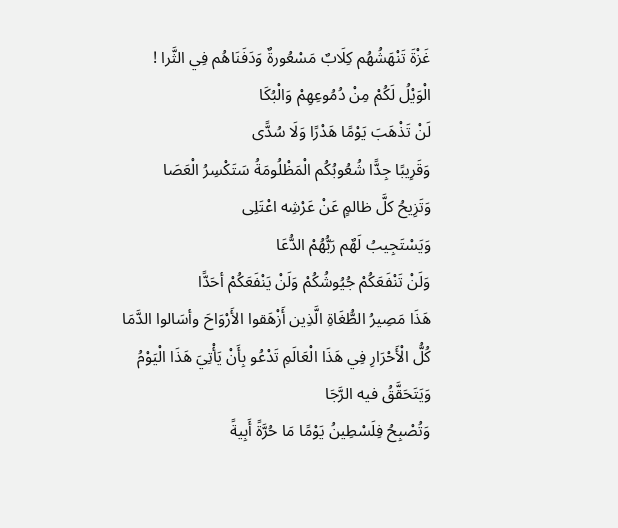غَزْةَ تَنْهَشُهُم كِلَابٌ مَسْعُورةٌ وَدَفَنَاهُم فِي الثَّرا !
الْوَيْلُ لَكُمْ مِنْ دُمُوعِهِمْ وَالْبُكَا
لَنْ تَذْهَبَ يَوْمًا هَدْرًا وَلَا سُدًّى
وَقَرِيبًا جِدًّا شُعُوبُكُم الْمَظْلُومَةُ سَتَكْسِرُ الْعَصَا
وَتَزِيحُ كلَّ ظالمٍ عَنْ عَرْشِه اعْتَلِى
وَيَسْتَجِيبُ لَهٌم رَبُّهُمْ الدُّعَا
وَلَنْ تَنْفَعَكُمْ جُيُوشُكُمْ وَلَنْ يَنْفَعَكُمْ أحَدًّا
هَذَا مَصِيرُ الطُّغَاةِ الَّذِين أَزْهَقوا الأَرْوَاحَ وأسَالوا الدَّمَا
كُلُّ الْأَحْرَارِ فِي هَذَا الْعَالَمِ تَدْعُو بِأَنْ يَأْتِيَ هَذَا الْيَوْمُ وَيَتَحَقَّقُ فيه الرَّجَا
وَتُصْبِحُ فِلَسْطِينُ يَوْمًا مَا حُرَّةً أَبِيةً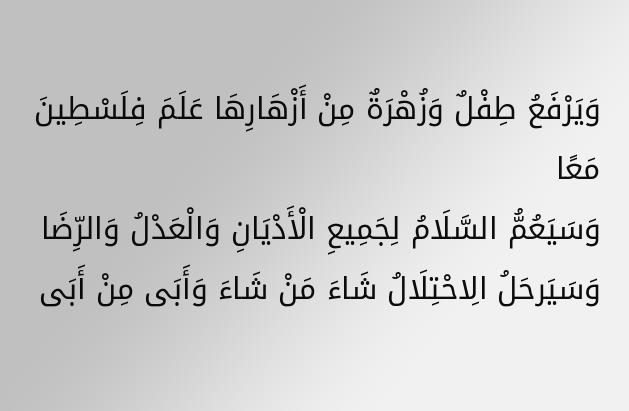وَيَرْفَعُ طِفْلٌ وَزُهْرَةٌ مِنْ أَزْهَارِهَا عَلَمَ فِلَسْطِينَ مَعًا
وَسَيَعُمُّ السَّلَامُ لِجَمِيعِ الْأَدْيَانِ وَالْعَدْلُ وَالرِّضَا
وَسَيَرحَلُ الِاحْتِلَالُ شَاءَ مَنْ شَاءَ وَأَبَى مِنْ أَبَى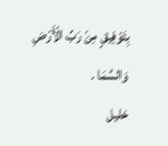بِتَوْفِيقٍ مِنْ رَبِّ الْأَرْضِ وَالسَّمَا .
خليل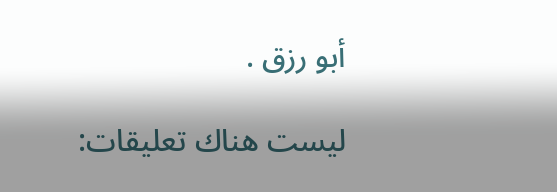أبو رزق .

ليست هناك تعليقات: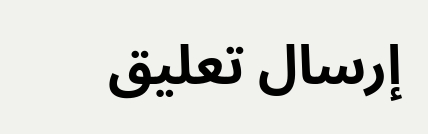إرسال تعليق